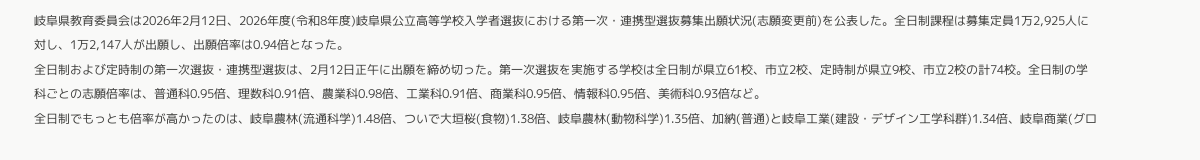岐阜県教育委員会は2026年2月12日、2026年度(令和8年度)岐阜県公立高等学校入学者選抜における第一次・連携型選抜募集出願状況(志願変更前)を公表した。全日制課程は募集定員1万2,925人に対し、1万2,147人が出願し、出願倍率は0.94倍となった。
全日制および定時制の第一次選抜・連携型選抜は、2月12日正午に出願を締め切った。第一次選抜を実施する学校は全日制が県立61校、市立2校、定時制が県立9校、市立2校の計74校。全日制の学科ごとの志願倍率は、普通科0.95倍、理数科0.91倍、農業科0.98倍、工業科0.91倍、商業科0.95倍、情報科0.95倍、美術科0.93倍など。
全日制でもっとも倍率が高かったのは、岐阜農林(流通科学)1.48倍、ついで大垣桜(食物)1.38倍、岐阜農林(動物科学)1.35倍、加納(普通)と岐阜工業(建設・デザイン工学科群)1.34倍、岐阜商業(グロ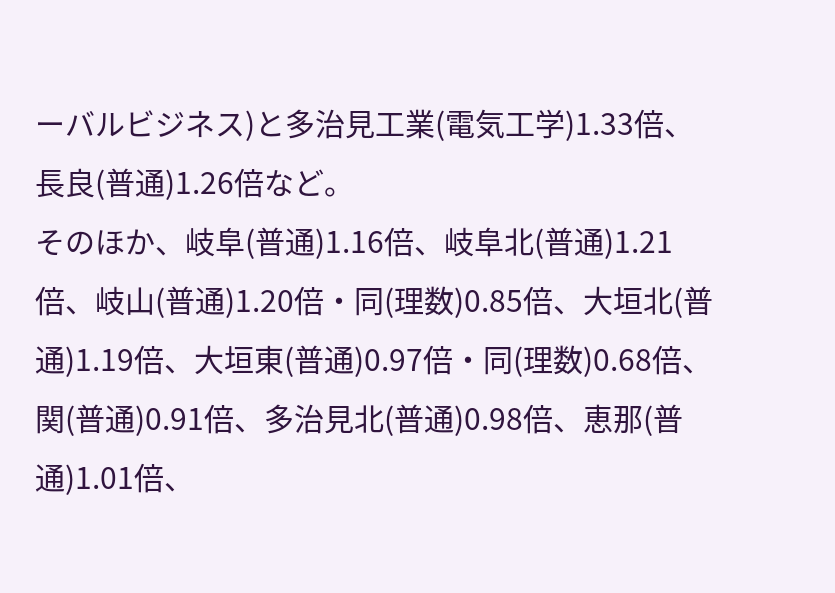ーバルビジネス)と多治見工業(電気工学)1.33倍、長良(普通)1.26倍など。
そのほか、岐阜(普通)1.16倍、岐阜北(普通)1.21倍、岐山(普通)1.20倍・同(理数)0.85倍、大垣北(普通)1.19倍、大垣東(普通)0.97倍・同(理数)0.68倍、関(普通)0.91倍、多治見北(普通)0.98倍、恵那(普通)1.01倍、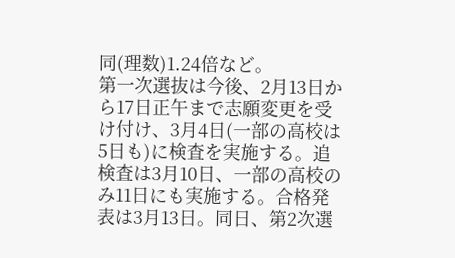同(理数)1.24倍など。
第一次選抜は今後、2月13日から17日正午まで志願変更を受け付け、3月4日(一部の高校は5日も)に検査を実施する。追検査は3月10日、一部の高校のみ11日にも実施する。合格発表は3月13日。同日、第2次選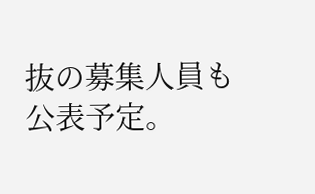抜の募集人員も公表予定。